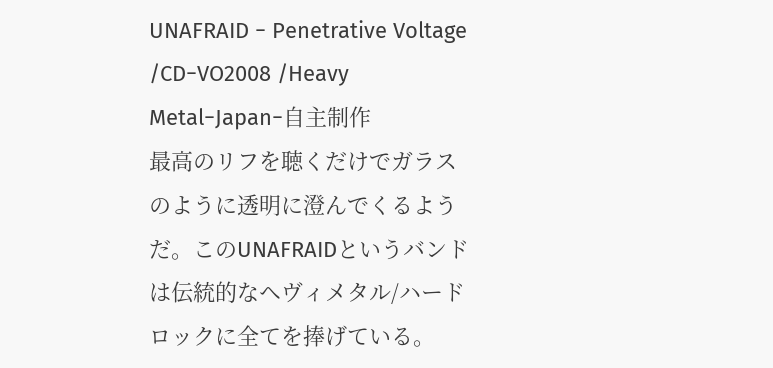UNAFRAID − Penetrative Voltage /CD−VO2008 /Heavy Metal−Japan−自主制作
最高のリフを聴くだけでガラスのように透明に澄んでくるようだ。このUNAFRAIDというバンドは伝統的なヘヴィメタル/ハードロックに全てを捧げている。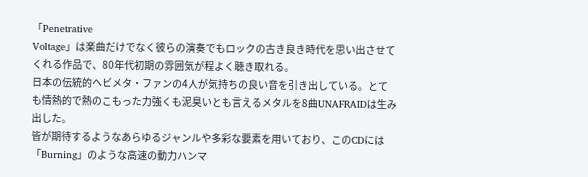「Penetrative
Voltage」は楽曲だけでなく彼らの演奏でもロックの古き良き時代を思い出させてくれる作品で、80年代初期の雰囲気が程よく聴き取れる。
日本の伝統的ヘビメタ・ファンの4人が気持ちの良い音を引き出している。とても情熱的で熱のこもった力強くも泥臭いとも言えるメタルを8曲UNAFRAIDは生み出した。
皆が期待するようなあらゆるジャンルや多彩な要素を用いており、このCDには「Burning」のような高速の動力ハンマ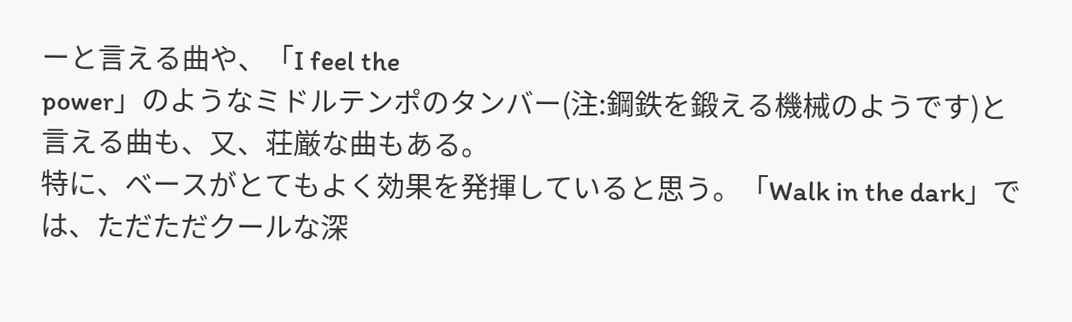ーと言える曲や、「I feel the
power」のようなミドルテンポのタンバー(注:鋼鉄を鍛える機械のようです)と言える曲も、又、荘厳な曲もある。
特に、ベースがとてもよく効果を発揮していると思う。「Walk in the dark」では、ただただクールな深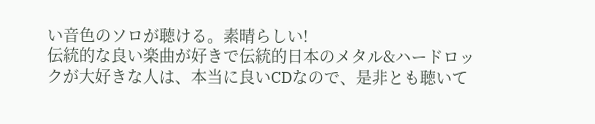い音色のソロが聴ける。素晴らしい!
伝統的な良い楽曲が好きで伝統的日本のメタル&ハードロックが大好きな人は、本当に良いCDなので、是非とも聴いて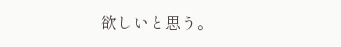欲しいと思う。